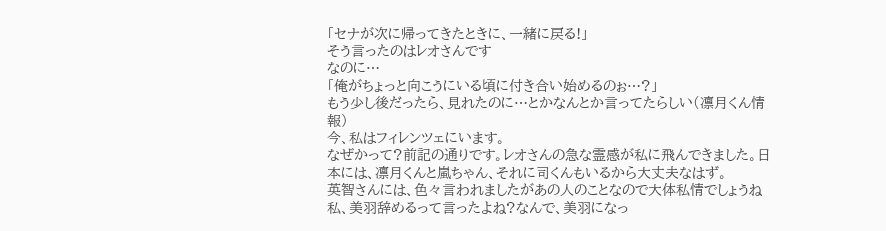「セナが次に帰ってきたときに、一緒に戻る!」
そう言ったのはレオさんです
なのに…
「俺がちょっと向こうにいる頃に付き合い始めるのぉ…?」
もう少し後だったら、見れたのに…とかなんとか言ってたらしい(凛月くん情報)
今、私はフィレンツェにいます。
なぜかって?前記の通りです。レオさんの急な霊感が私に飛んできました。日本には、凛月くんと嵐ちゃん、それに司くんもいるから大丈夫なはず。
英智さんには、色々言われましたがあの人のことなので大体私情でしょうね
私、美羽辞めるって言ったよね?なんで、美羽になっ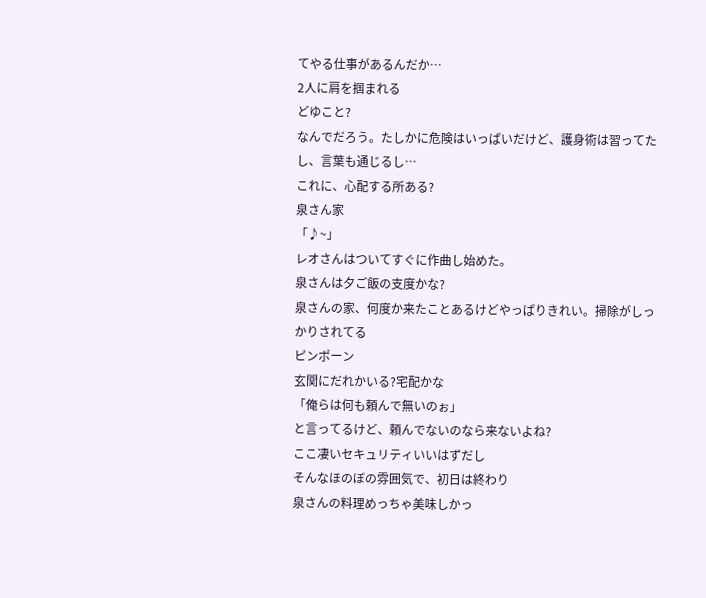てやる仕事があるんだか…
2人に肩を掴まれる
どゆこと?
なんでだろう。たしかに危険はいっぱいだけど、護身術は習ってたし、言葉も通じるし…
これに、心配する所ある?
泉さん家
「♪~」
レオさんはついてすぐに作曲し始めた。
泉さんは夕ご飯の支度かな?
泉さんの家、何度か来たことあるけどやっぱりきれい。掃除がしっかりされてる
ピンポーン
玄関にだれかいる?宅配かな
「俺らは何も頼んで無いのぉ」
と言ってるけど、頼んでないのなら来ないよね?
ここ凄いセキュリティいいはずだし
そんなほのぼの雰囲気で、初日は終わり
泉さんの料理めっちゃ美味しかっ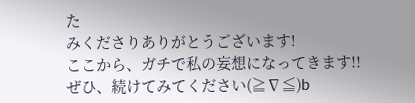た
みくださりありがとうございます!
ここから、ガチで私の妄想になってきます!!
ぜひ、続けてみてください(≧∇≦)b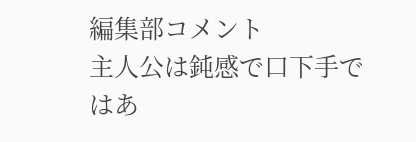編集部コメント
主人公は鈍感で口下手ではあ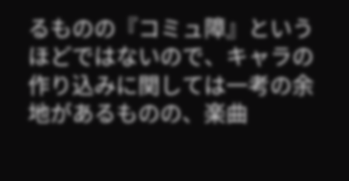るものの『コミュ障』というほどではないので、キャラの作り込みに関しては一考の余地があるものの、楽曲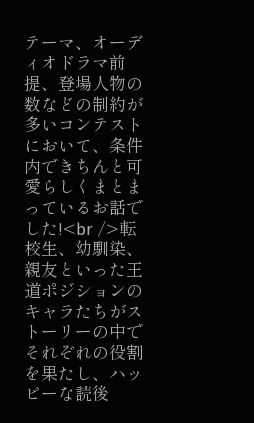テーマ、オーディオドラマ前提、登場人物の数などの制約が多いコンテストにおいて、条件内できちんと可愛らしくまとまっているお話でした!<br />転校生、幼馴染、親友といった王道ポジションのキャラたちがストーリーの中でそれぞれの役割を果たし、ハッピーな読後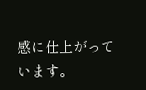感に仕上がっています。